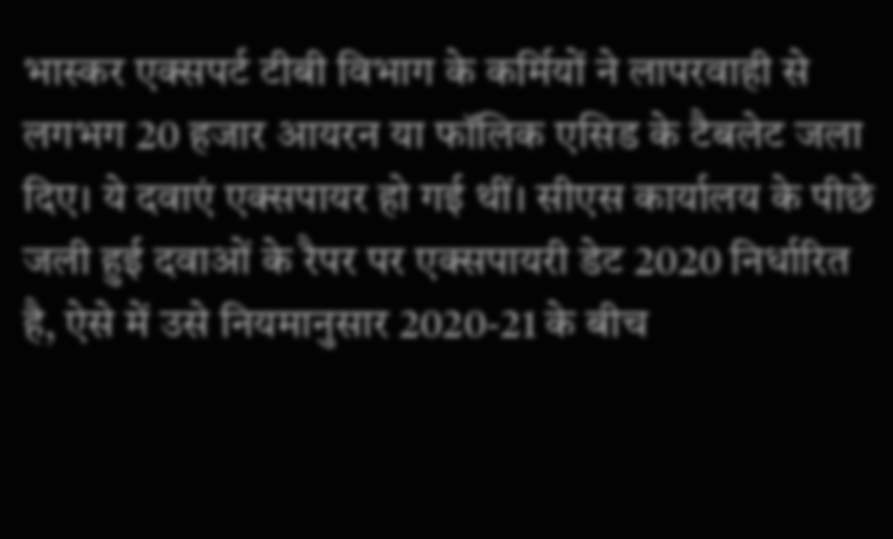भास्कर एक्सपर्ट टीबी विभाग के कर्मियों ने लापरवाही से लगभग 20 हजार आयरन या फॉलिक एसिड के टैबलेट जला दिए। ये दवाएं एक्सपायर हो गई थीं। सीएस कार्यालय के पीछे जली हुई दवाओं के रैपर पर एक्सपायरी डेट 2020 निर्धारित है, ऐसे में उसे नियमानुसार 2020-21 के बीच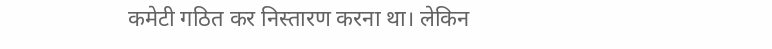कमेटी गठित कर निस्तारण करना था। लेकिन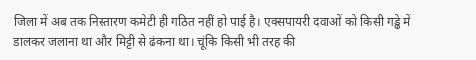जिला में अब तक निस्तारण कमेटी ही गठित नहीं हो पाई है। एक्सपायरी दवाओं को किसी गड्ढे में डालकर जलाना था और मिट्टी से ढंकना था। चूंकि किसी भी तरह की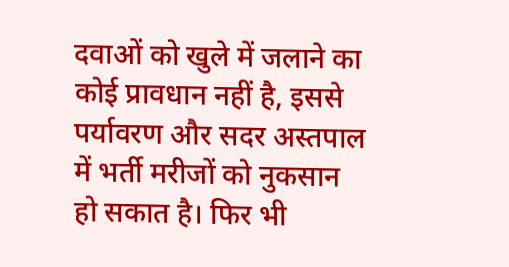दवाओं को खुले में जलाने का कोई प्रावधान नहीं है, इससे पर्यावरण और सदर अस्तपाल में भर्ती मरीजों को नुकसान हो सकात है। फिर भी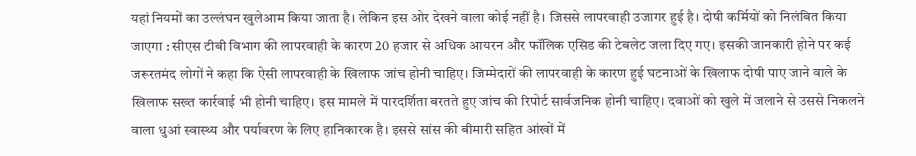यहां नियमों का उल्लंघन खुलेआम किया जाता है। लेकिन इस ओर देखने वाला कोई नहीं है। जिससे लापरवाही उजागर हुई है। दोषी कर्मियों को निलंबित किया जाएगा : सीएस टीबी विभाग की लापरवाही के कारण 20 हजार से अधिक आयरन और फॉलिक एसिड की टेबलेट जला दिए गए। इसकी जानकारी होने पर कई जरूरतमंद लोगों ने कहा कि ऐसी लापरवाही के खिलाफ जांच होनी चाहिए। जिम्मेदारों की लापरवाही के कारण हुई घटनाओं के खिलाफ दोषी पाए जाने वाले के खिलाफ सख्त कार्रवाई भी होनी चाहिए। इस मामले में पारदर्शिता बरतते हुए जांच की रिपोर्ट सार्वजनिक होनी चाहिए। दवाओं को खुले में जलाने से उससे निकलने वाला धुआं स्वास्थ्य और पर्यावरण के लिए हानिकारक है। इससे सांस की बीमारी सहित आंखों में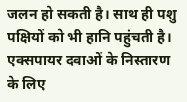जलन हो सकती है। साथ ही पशु पक्षियों को भी हानि पहुंचती है। एक्सपायर दवाओं के निस्तारण के लिए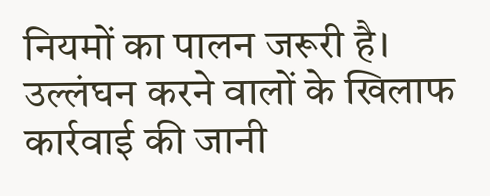नियमों का पालन जरूरी है। उल्लंघन करने वालों के खिलाफ कार्रवाई की जानी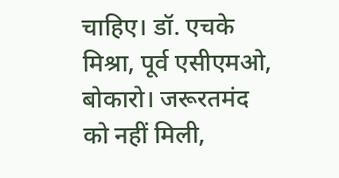चाहिए। डॉ. एचके मिश्रा, पूर्व एसीएमओ, बोकारो। जरूरतमंद को नहीं मिली,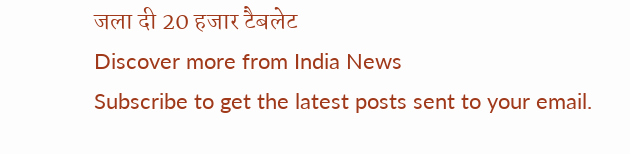जला दी 20 हजार टैबलेट
Discover more from India News
Subscribe to get the latest posts sent to your email.